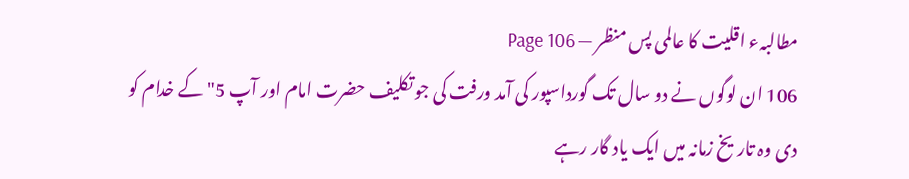مطالبہء اقلیت کا عالمی پس منظر — Page 106
106 ان لوگوں نے دو سال تک گورداسپور کی آمد ورفت کی جو تکلیف حضرت امام اور آپ 5" کے خدام کو دی وہ تاریخ زمانہ میں ایک یاد گار رہے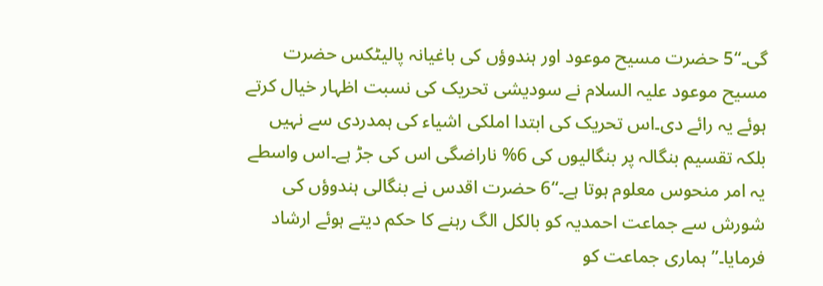گی۔“5 حضرت مسیح موعود اور ہندوؤں کی باغیانہ پالیٹکس حضرت مسیح موعود علیہ السلام نے سودیشی تحریک کی نسبت اظہار خیال کرتے ہوئے یہ رائے دی۔اس تحریک کی ابتدا املکی اشیاء کی ہمدردی سے نہیں بلکہ تقسیم بنگالہ پر بنگالیوں کی 6% ناراضگی اس کی جڑ ہے۔اس واسطے یہ امر منحوس معلوم ہوتا ہے۔“6 حضرت اقدس نے بنگالی ہندوؤں کی شورش سے جماعت احمدیہ کو بالکل الگ رہنے کا حکم دیتے ہوئے ارشاد فرمایا۔” ہماری جماعت کو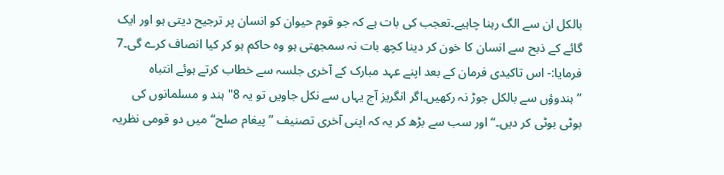بالکل ان سے الگ رہنا چاہیے۔تعجب کی بات ہے کہ جو قوم حیوان کو انسان پر ترجیح دیتی ہو اور ایک گائے کے ذبح سے انسان کا خون کر دینا کچھ بات نہ سمجھتی ہو وہ حاکم ہو کر کیا انصاف کرے گی۔7 فرمایا:- اس تاکیدی فرمان کے بعد اپنے عہد مبارک کے آخری جلسہ سے خطاب کرتے ہوئے انتباہ ”ہندوؤں سے بالکل جوڑ نہ رکھیں۔اگر انگریز آج یہاں سے نکل جاویں تو یہ 8" ہند و مسلمانوں کی بوٹی بوٹی کر دیں۔“ اور سب سے بڑھ کر یہ کہ اپنی آخری تصنیف ”پیغام صلح“ میں دو قومی نظریہ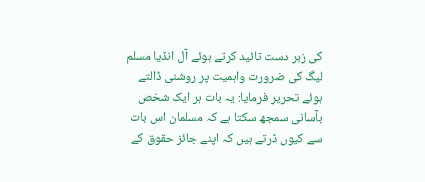کی زبر دست تائید کرتے ہوئے آل انڈیا مسلم لیگ کی ضرورت واہمیت پر روشنی ڈالتے ہوئے تحریر فرمایا: یہ بات ہر ایک شخص بآسانی سمجھ سکتا ہے کہ مسلمان اس بات سے کیوں ڈرتے ہیں کہ اپنے جائز حقوق کے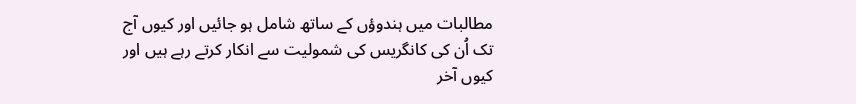مطالبات میں ہندوؤں کے ساتھ شامل ہو جائیں اور کیوں آج تک اُن کی کانگریس کی شمولیت سے انکار کرتے رہے ہیں اور کیوں آخر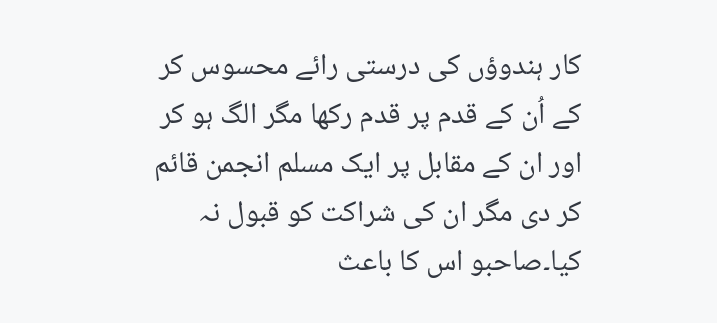کار ہندوؤں کی درستی رائے محسوس کر کے اُن کے قدم پر قدم رکھا مگر الگ ہو کر اور ان کے مقابل پر ایک مسلم انجمن قائم کر دی مگر ان کی شراکت کو قبول نہ کیا۔صاحبو اس کا باعث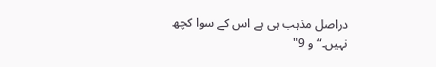دراصل مذہب ہی ہے اس کے سوا کچھ نہیں۔“و 9"